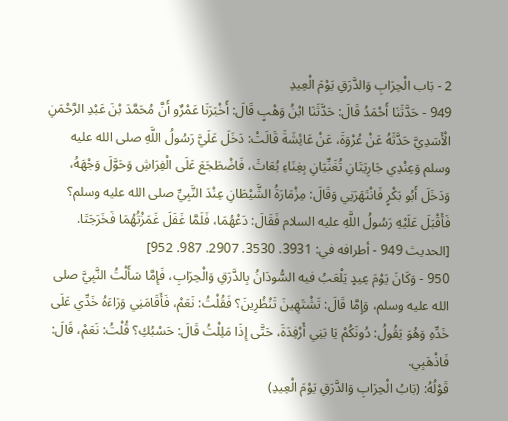2 - بَاب الْحِرَابِ وَالدَّرَقِ يَوْمَ الْعِيدِ
949 - حَدَّثَنَا أَحْمَدُ قَالَ: حَدَّثَنَا ابْنُ وَهْبٍ قَالَ: أَخْبَرَنَا عَمْرٌو أَنَّ مُحَمَّدَ بْنَ عَبْدِ الرَّحْمَنِ الْأَسَدِيَّ حَدَّثَهُ عَنْ عُرْوَةَ، عَنْ عَائِشَةَ قَالَتْ: دَخَلَ عَلَيَّ رَسُولُ اللَّهِ صلى الله عليه وسلم وَعِنْدِي جَارِيَتَانِ تُغَنِّيَانِ بِغِنَاءِ بُعَاثَ، فَاضْطَجَعَ عَلَى الْفِرَاشِ وَحَوَّلَ وَجْهَهُ، وَدَخَلَ أَبُو بَكْرٍ فَانْتَهَرَنِي وَقَالَ: مِزْمَارَةُ الشَّيْطَانِ عِنْدَ النَّبِيِّ صلى الله عليه وسلم؟ فَأَقْبَلَ عَلَيْهِ رَسُولُ اللَّهِ عليه السلام فَقَالَ: دَعْهُمَا، فَلَمَّا غَفَلَ غَمَزْتُهُمَا فَخَرَجَتَا.
[الحديث 949 - أطرافه في: 3931. 3530. 2907. 987. 952]
950 - وَكَانَ يَوْمَ عِيدٍ يَلْعَبُ فيه السُّودَانُ بِالدَّرَقِ وَالْحِرَابِ، فَإِمَّا سَأَلْتُ النَّبِيَّ صلى الله عليه وسلم، وَإِمَّا قَالَ: تَشْتَهِينَ تَنْظُرِينَ؟ فَقُلْتُ: نَعَمْ، فَأَقَامَنِي وَرَاءَهُ خَدِّي عَلَى خَدِّهِ وَهُوَ يَقُولُ: دُونَكُمْ يَا بَنِي أَرْفِدَةَ، حَتَّى إِذَا مَلِلْتُ قَالَ: حَسْبُكِ؟ قُلْتُ: نَعَمْ، قَالَ: فَاذْهَبِي.
قَوْلُهُ: (بَابُ الْحِرَابِ وَالدَّرَقِ يَوْمَ الْعِيدِ)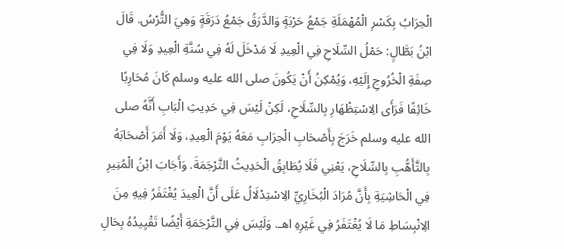الْحِرَابُ بِكَسْرِ الْمُهْمَلَةِ جَمْعُ حَرْبَةٍ وَالدَّرَقُ جَمْعُ دَرَقَةٍ وَهِيَ التُّرْسُ. قَالَ ابْنُ بَطَّالٍ: حَمْلُ السِّلَاحِ فِي الْعِيدِ لَا مَدْخَلَ لَهُ فِي سُنَّةِ الْعِيدِ وَلَا فِي صِفَةِ الْخُرُوجِ إِلَيْهِ، وَيُمْكِنُ أَنْ يَكُونَ صلى الله عليه وسلم كَانَ مُحَارِبًا خَائِفًا فَرَأَى الِاسْتِظْهَارِ بِالسِّلَاحِ، لَكِنْ لَيْسَ فِي حَدِيثِ الْبَابِ أَنَّهُ صلى الله عليه وسلم خَرَجَ بِأَصْحَابِ الْحِرَابِ مَعَهُ يَوْمَ الْعِيدِ، وَلَا أَمَرَ أَصْحَابَهُ بِالتَّأَهُّبِ بِالسِّلَاحِ، يَعْنِي فَلَا يُطَابِقُ الْحَدِيثُ التَّرْجَمَةَ. وَأَجَابَ ابْنُ الْمُنِيرِ فِي الْحَاشِيَةِ بِأَنَّ مُرَادَ الْبُخَارِيِّ الِاسْتِدْلَالُ عَلَى أَنَّ الْعِيدَ يُغْتَفَرُ فِيهِ مِنَ الِانْبِسَاطِ مَا لَا يُغْتَفَرُ فِي غَيْرِهِ اهـ. وَلَيْسَ فِي التَّرْجَمَةِ أَيْضًا تَقْيِيدُهُ بِحَالِ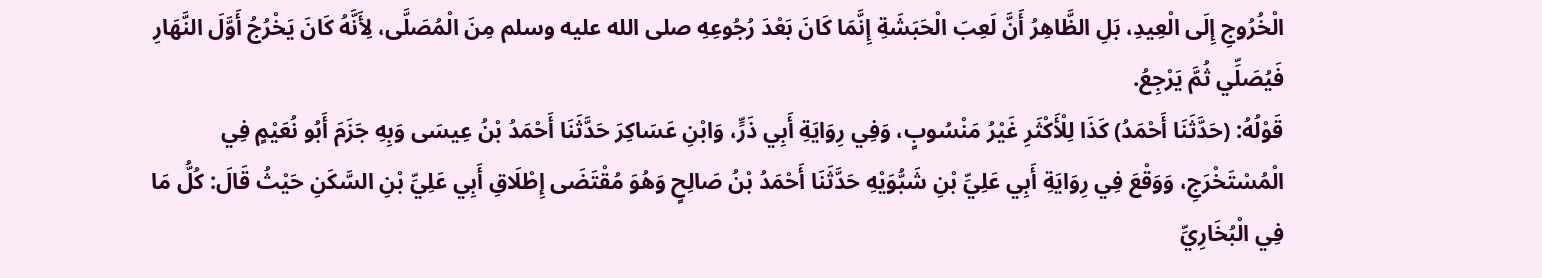الْخُرُوجِ إِلَى الْعِيدِ، بَلِ الظَّاهِرُ أَنَّ لَعِبَ الْحَبَشَةِ إِنَّمَا كَانَ بَعْدَ رُجُوعِهِ صلى الله عليه وسلم مِنَ الْمُصَلَّى، لِأَنَّهُ كَانَ يَخْرُجُ أَوَّلَ النَّهَارِ فَيُصَلِّي ثُمَّ يَرْجِعُ.
قَوْلُهُ: (حَدَّثَنَا أَحْمَدُ) كَذَا لِلْأَكْثَرِ غَيْرُ مَنْسُوبٍ، وَفِي رِوَايَةِ أَبِي ذَرٍّ، وَابْنِ عَسَاكِرَ حَدَّثَنَا أَحْمَدُ بْنُ عِيسَى وَبِهِ جَزَمَ أَبُو نُعَيْمٍ فِي الْمُسْتَخْرَجِ، وَوَقْعَ فِي رِوَايَةِ أَبِي عَلِيِّ بْنِ شَبُّوَيْهِ حَدَّثَنَا أَحْمَدُ بْنُ صَالِحٍ وَهُوَ مُقْتَضَى إِطْلَاقِ أَبِي عَلِيِّ بْنِ السَّكَنِ حَيْثُ قَالَ: كُلُّ مَا فِي الْبُخَارِيِّ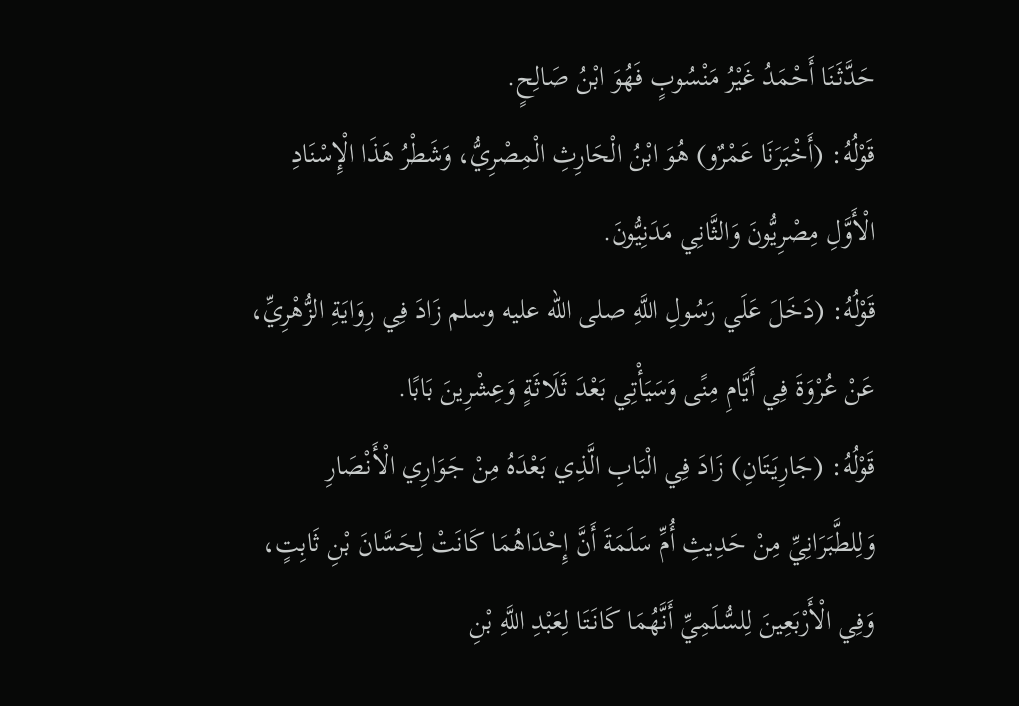حَدَّثَنَا أَحْمَدُ غَيْرُ مَنْسُوبٍ فَهُوَ ابْنُ صَالِحٍ.
قَوْلُهُ: (أَخْبَرَنَا عَمْرٌو) هُوَ ابْنُ الْحَارِثِ الْمِصْرِيُّ، وَشَطْرُ هَذَا الْإِسْنَادِ الْأَوَّلِ مِصْرِيُّونَ وَالثَّانِي مَدَنِيُّونَ.
قَوْلُهُ: (دَخَلَ عَلَي رَسُولِ اللَّهِ صلى الله عليه وسلم زَادَ فِي رِوَايَةِ الزُّهْرِيِّ، عَنْ عُرْوَةَ فِي أَيَّامِ مِنًى وَسَيَأْتِي بَعْدَ ثَلَاثَةٍ وَعِشْرِينَ بَابًا.
قَوْلُهُ: (جَارِيَتَانِ) زَادَ فِي الْبَابِ الَّذِي بَعْدَهُ مِنْ جَوَارِي الْأَنْصَارِ وَلِلطَّبَرَانِيِّ مِنْ حَدِيثِ أُمِّ سَلَمَةَ أَنَّ إِحْدَاهُمَا كَانَتْ لِحَسَّانَ بْنِ ثَابِتٍ، وَفِي الْأَرْبَعِينَ لِلسُّلَمِيِّ أَنَّهُمَا كَانَتَا لِعَبْدِ اللَّهِ بْنِ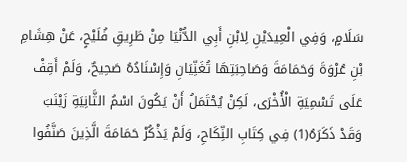سَلَامٍ، وَفِي الْعِيدَيْنِ لِابْنِ أَبِي الدُّنْيَا مِنْ طَرِيقِ فُلَيْحٍ، عَنْ هِشَامِ بْنِ عُرْوَةَ وَحَمَامَةَ وَصَاحِبَتِهَا تُغَنِّيَانِ وَإِسْنَادُهُ صَحِيحٌ، وَلَمْ أَقِفْ عَلَى تَسْمِيَةِ الْأُخْرَى، لَكِنْ يُحْتَمَلُ أَنْ يَكُونَ اسْمُ الثَّانِيَةِ زَيْنَبَ وَقَدْ ذَكَرَهُ(1) فِي كِتَابِ النِّكَاحِ، وَلَمْ يَذْكُرْ حَمَامَةَ الَّذِينَ صَنَّفُوا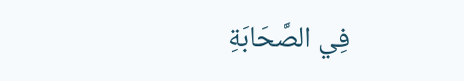فِي الصَّحَابَةِ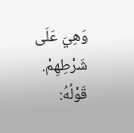وَهِيَ عَلَى شَرْطِهِمْ.
قَوْلُهُ: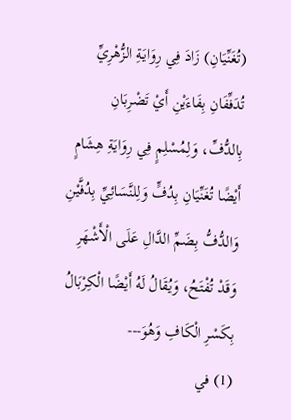(تُغَنِّيَانِ) زَادَ فِي رِوَايَةِ الزُّهْرِيِّ تُدَفِّفَانِ بِفَاءَيْنِ أَيْ تَضْرِبَانِ بِالدُّفِّ، وَلِمُسْلِمٍ فِي رِوَايَةِ هِشَامٍ أَيْضًا تُغَنِّيَانِ بِدُفٍّ وَلِلنَّسَائِيِّ بِدُفَّيْنِ وَالدُّفُّ بِضَمِّ الدَّالِ عَلَى الْأَشْهَرِ وَقَدْ تُفْتَحُ، وَيُقَالُ لَهُ أَيْضًا الْكِرْبَالُ بِكَسْرِ الْكَافِ وَهُوَ---
(1) في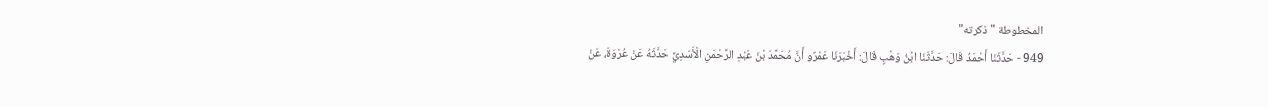المخطوطة "ذكرته"
949 - حَدَّثَنَا أَحْمَدُ قَالَ: حَدَّثَنَا ابْنُ وَهْبٍ قَالَ: أَخْبَرَنَا عَمْرٌو أَنَّ مُحَمَّدَ بْنَ عَبْدِ الرَّحْمَنِ الْأَسَدِيَّ حَدَّثَهُ عَنْ عُرْوَةَ، عَنْ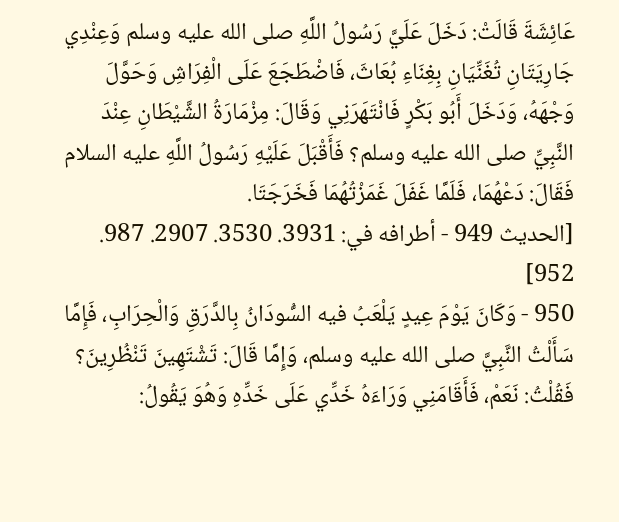عَائِشَةَ قَالَتْ: دَخَلَ عَلَيَّ رَسُولُ اللَّهِ صلى الله عليه وسلم وَعِنْدِي جَارِيَتَانِ تُغَنِّيَانِ بِغِنَاءِ بُعَاثَ، فَاضْطَجَعَ عَلَى الْفِرَاشِ وَحَوَّلَ وَجْهَهُ، وَدَخَلَ أَبُو بَكْرٍ فَانْتَهَرَنِي وَقَالَ: مِزْمَارَةُ الشَّيْطَانِ عِنْدَ النَّبِيِّ صلى الله عليه وسلم؟ فَأَقْبَلَ عَلَيْهِ رَسُولُ اللَّهِ عليه السلام فَقَالَ: دَعْهُمَا، فَلَمَّا غَفَلَ غَمَزْتُهُمَا فَخَرَجَتَا.
[الحديث 949 - أطرافه في: 3931. 3530. 2907. 987. 952]
950 - وَكَانَ يَوْمَ عِيدٍ يَلْعَبُ فيه السُّودَانُ بِالدَّرَقِ وَالْحِرَابِ، فَإِمَّا سَأَلْتُ النَّبِيَّ صلى الله عليه وسلم، وَإِمَّا قَالَ: تَشْتَهِينَ تَنْظُرِينَ؟ فَقُلْتُ: نَعَمْ، فَأَقَامَنِي وَرَاءَهُ خَدِّي عَلَى خَدِّهِ وَهُوَ يَقُولُ: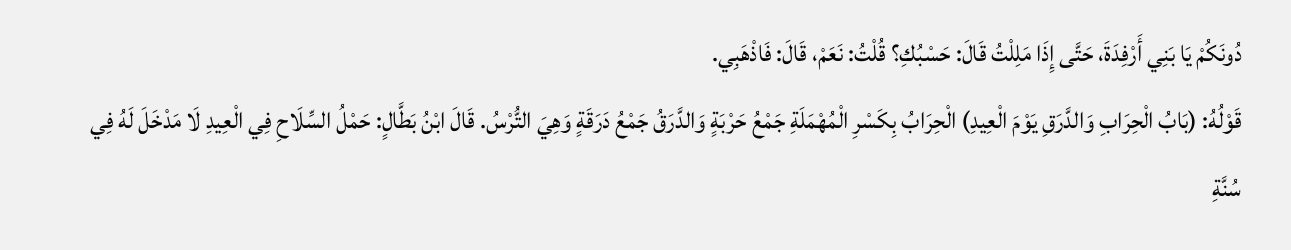دُونَكُمْ يَا بَنِي أَرْفِدَةَ، حَتَّى إِذَا مَلِلْتُ قَالَ: حَسْبُكِ؟ قُلْتُ: نَعَمْ، قَالَ: فَاذْهَبِي.
قَوْلُهُ: (بَابُ الْحِرَابِ وَالدَّرَقِ يَوْمَ الْعِيدِ) الْحِرَابُ بِكَسْرِ الْمُهْمَلَةِ جَمْعُ حَرْبَةٍ وَالدَّرَقُ جَمْعُ دَرَقَةٍ وَهِيَ التُّرْسُ. قَالَ ابْنُ بَطَّالٍ: حَمْلُ السِّلَاحِ فِي الْعِيدِ لَا مَدْخَلَ لَهُ فِي سُنَّةِ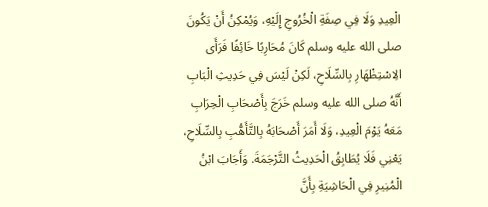الْعِيدِ وَلَا فِي صِفَةِ الْخُرُوجِ إِلَيْهِ، وَيُمْكِنُ أَنْ يَكُونَ صلى الله عليه وسلم كَانَ مُحَارِبًا خَائِفًا فَرَأَى الِاسْتِظْهَارِ بِالسِّلَاحِ، لَكِنْ لَيْسَ فِي حَدِيثِ الْبَابِ أَنَّهُ صلى الله عليه وسلم خَرَجَ بِأَصْحَابِ الْحِرَابِ مَعَهُ يَوْمَ الْعِيدِ، وَلَا أَمَرَ أَصْحَابَهُ بِالتَّأَهُّبِ بِالسِّلَاحِ، يَعْنِي فَلَا يُطَابِقُ الْحَدِيثُ التَّرْجَمَةَ. وَأَجَابَ ابْنُ الْمُنِيرِ فِي الْحَاشِيَةِ بِأَنَّ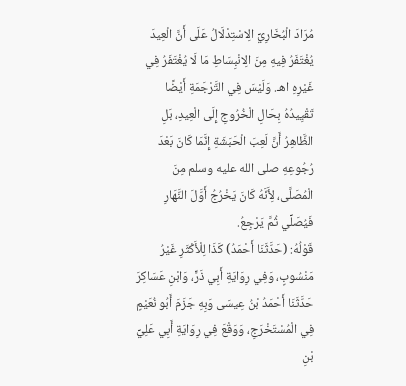مُرَادَ الْبُخَارِيِّ الِاسْتِدْلَالُ عَلَى أَنَّ الْعِيدَ يُغْتَفَرُ فِيهِ مِنَ الِانْبِسَاطِ مَا لَا يُغْتَفَرُ فِي غَيْرِهِ اهـ. وَلَيْسَ فِي التَّرْجَمَةِ أَيْضًا تَقْيِيدُهُ بِحَالِ الْخُرُوجِ إِلَى الْعِيدِ، بَلِ الظَّاهِرُ أَنَّ لَعِبَ الْحَبَشَةِ إِنَّمَا كَانَ بَعْدَ رُجُوعِهِ صلى الله عليه وسلم مِنَ الْمُصَلَّى، لِأَنَّهُ كَانَ يَخْرُجُ أَوَّلَ النَّهَارِ فَيُصَلِّي ثُمَّ يَرْجِعُ.
قَوْلُهُ: (حَدَّثَنَا أَحْمَدُ) كَذَا لِلْأَكْثَرِ غَيْرُ مَنْسُوبٍ، وَفِي رِوَايَةِ أَبِي ذَرٍّ، وَابْنِ عَسَاكِرَ حَدَّثَنَا أَحْمَدُ بْنُ عِيسَى وَبِهِ جَزَمَ أَبُو نُعَيْمٍ فِي الْمُسْتَخْرَجِ، وَوَقْعَ فِي رِوَايَةِ أَبِي عَلِيِّ بْنِ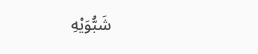شَبُّوَيْهِ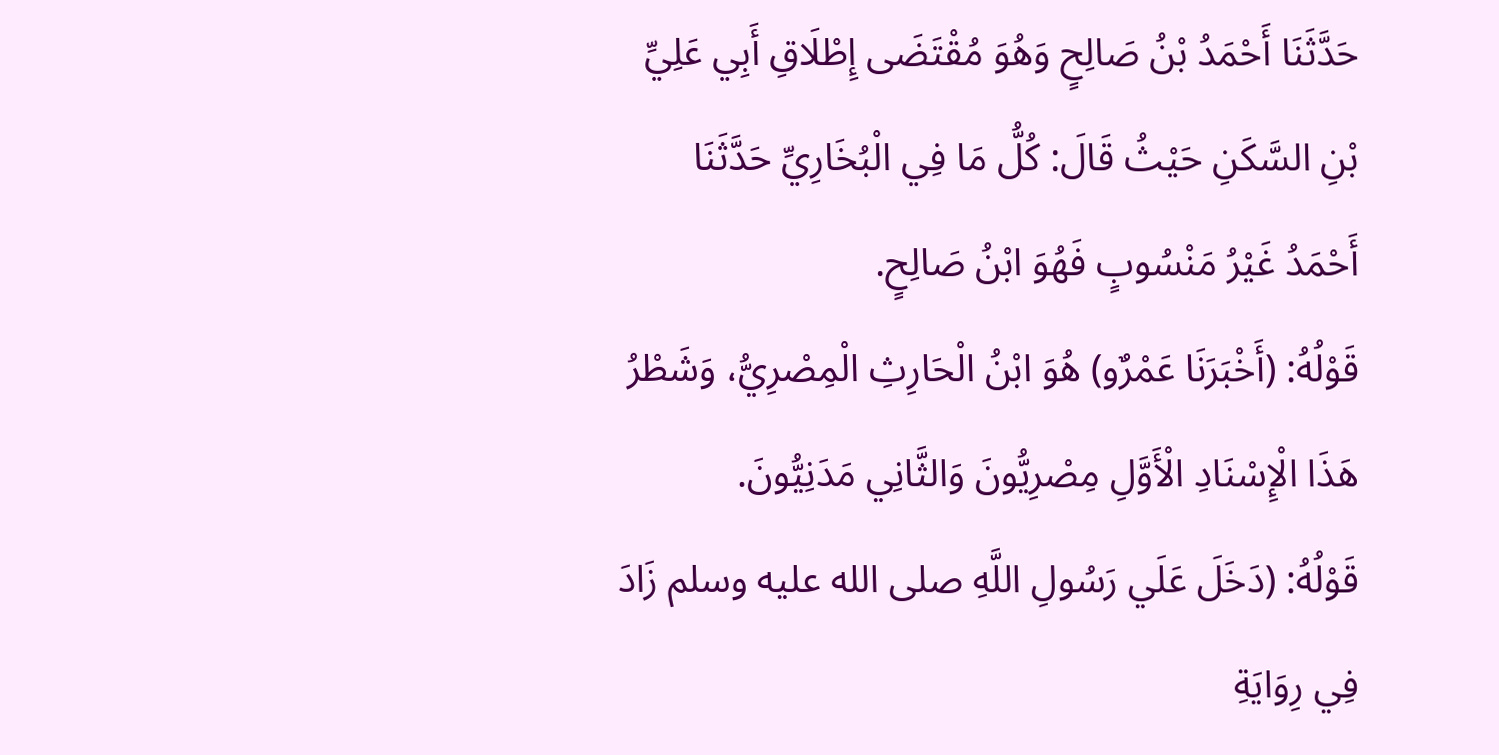حَدَّثَنَا أَحْمَدُ بْنُ صَالِحٍ وَهُوَ مُقْتَضَى إِطْلَاقِ أَبِي عَلِيِّ بْنِ السَّكَنِ حَيْثُ قَالَ: كُلُّ مَا فِي الْبُخَارِيِّ حَدَّثَنَا أَحْمَدُ غَيْرُ مَنْسُوبٍ فَهُوَ ابْنُ صَالِحٍ.
قَوْلُهُ: (أَخْبَرَنَا عَمْرٌو) هُوَ ابْنُ الْحَارِثِ الْمِصْرِيُّ، وَشَطْرُ هَذَا الْإِسْنَادِ الْأَوَّلِ مِصْرِيُّونَ وَالثَّانِي مَدَنِيُّونَ.
قَوْلُهُ: (دَخَلَ عَلَي رَسُولِ اللَّهِ صلى الله عليه وسلم زَادَ فِي رِوَايَةِ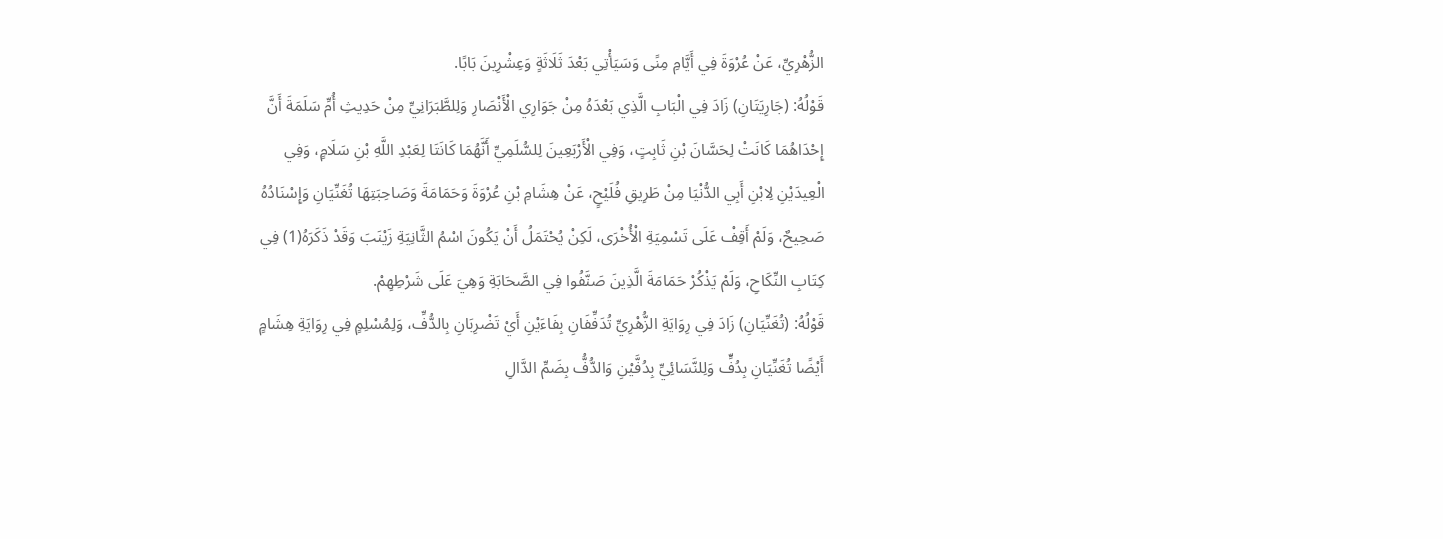الزُّهْرِيِّ، عَنْ عُرْوَةَ فِي أَيَّامِ مِنًى وَسَيَأْتِي بَعْدَ ثَلَاثَةٍ وَعِشْرِينَ بَابًا.
قَوْلُهُ: (جَارِيَتَانِ) زَادَ فِي الْبَابِ الَّذِي بَعْدَهُ مِنْ جَوَارِي الْأَنْصَارِ وَلِلطَّبَرَانِيِّ مِنْ حَدِيثِ أُمِّ سَلَمَةَ أَنَّ إِحْدَاهُمَا كَانَتْ لِحَسَّانَ بْنِ ثَابِتٍ، وَفِي الْأَرْبَعِينَ لِلسُّلَمِيِّ أَنَّهُمَا كَانَتَا لِعَبْدِ اللَّهِ بْنِ سَلَامٍ، وَفِي الْعِيدَيْنِ لِابْنِ أَبِي الدُّنْيَا مِنْ طَرِيقِ فُلَيْحٍ، عَنْ هِشَامِ بْنِ عُرْوَةَ وَحَمَامَةَ وَصَاحِبَتِهَا تُغَنِّيَانِ وَإِسْنَادُهُ صَحِيحٌ، وَلَمْ أَقِفْ عَلَى تَسْمِيَةِ الْأُخْرَى، لَكِنْ يُحْتَمَلُ أَنْ يَكُونَ اسْمُ الثَّانِيَةِ زَيْنَبَ وَقَدْ ذَكَرَهُ(1) فِي كِتَابِ النِّكَاحِ، وَلَمْ يَذْكُرْ حَمَامَةَ الَّذِينَ صَنَّفُوا فِي الصَّحَابَةِ وَهِيَ عَلَى شَرْطِهِمْ.
قَوْلُهُ: (تُغَنِّيَانِ) زَادَ فِي رِوَايَةِ الزُّهْرِيِّ تُدَفِّفَانِ بِفَاءَيْنِ أَيْ تَضْرِبَانِ بِالدُّفِّ، وَلِمُسْلِمٍ فِي رِوَايَةِ هِشَامٍ أَيْضًا تُغَنِّيَانِ بِدُفٍّ وَلِلنَّسَائِيِّ بِدُفَّيْنِ وَالدُّفُّ بِضَمِّ الدَّالِ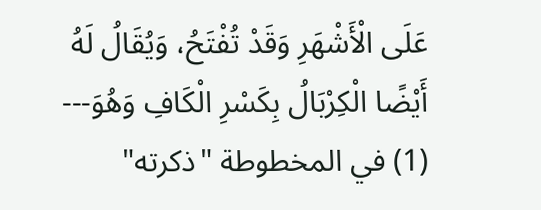عَلَى الْأَشْهَرِ وَقَدْ تُفْتَحُ، وَيُقَالُ لَهُ أَيْضًا الْكِرْبَالُ بِكَسْرِ الْكَافِ وَهُوَ---
(1) في المخطوطة "ذكرته"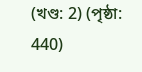(খণ্ড: 2) (পৃষ্ঠা: 440)